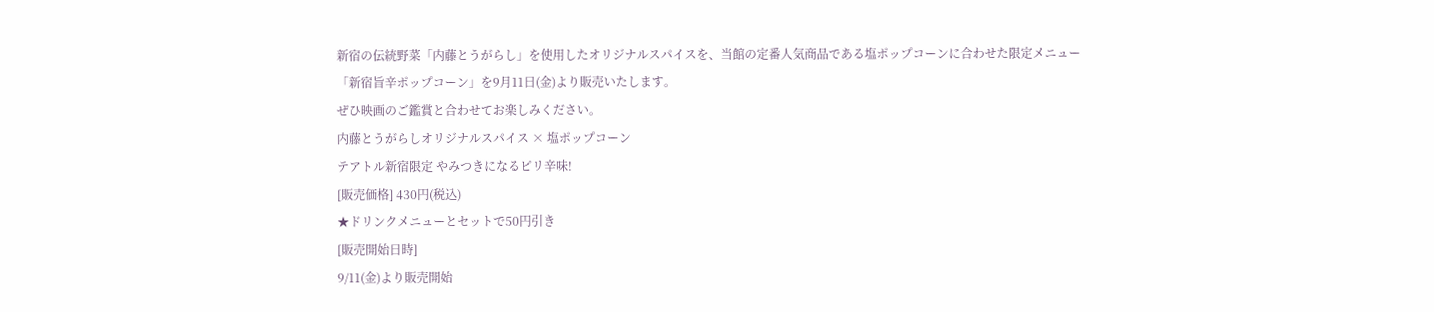新宿の伝統野菜「内藤とうがらし」を使用したオリジナルスパイスを、当館の定番人気商品である塩ポップコーンに合わせた限定メニュー「新宿旨辛ポップコーン」を9月11日(金)より販売いたします。
ぜひ映画のご鑑賞と合わせてお楽しみください。
内藤とうがらしオリジナルスパイス × 塩ポップコーン
テアトル新宿限定 やみつきになるピリ辛味!
[販売価格] 430円(税込)
★ドリンクメニューとセットで50円引き
[販売開始日時]
9/11(金)より販売開始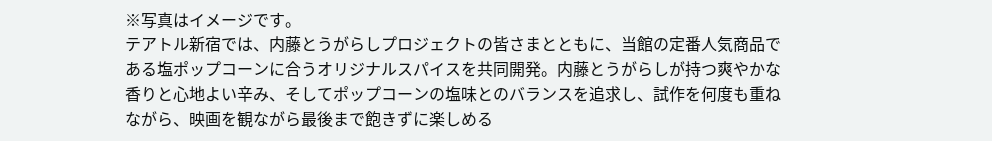※写真はイメージです。
テアトル新宿では、内藤とうがらしプロジェクトの皆さまとともに、当館の定番人気商品である塩ポップコーンに合うオリジナルスパイスを共同開発。内藤とうがらしが持つ爽やかな香りと心地よい辛み、そしてポップコーンの塩味とのバランスを追求し、試作を何度も重ねながら、映画を観ながら最後まで飽きずに楽しめる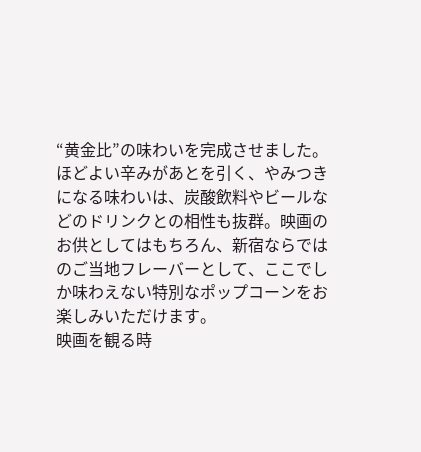“黄金比”の味わいを完成させました。
ほどよい辛みがあとを引く、やみつきになる味わいは、炭酸飲料やビールなどのドリンクとの相性も抜群。映画のお供としてはもちろん、新宿ならではのご当地フレーバーとして、ここでしか味わえない特別なポップコーンをお楽しみいただけます。
映画を観る時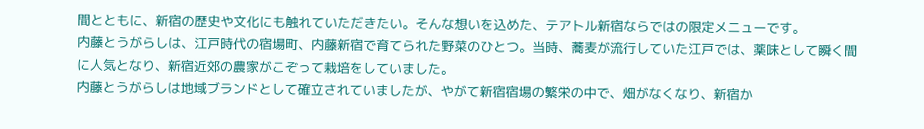間とともに、新宿の歴史や文化にも触れていただきたい。そんな想いを込めた、テアトル新宿ならではの限定メニューです。
内藤とうがらしは、江戸時代の宿場町、内藤新宿で育てられた野菜のひとつ。当時、蕎麦が流行していた江戸では、薬味として瞬く間に人気となり、新宿近郊の農家がこぞって栽培をしていました。
内藤とうがらしは地域ブランドとして確立されていましたが、やがて新宿宿場の繁栄の中で、畑がなくなり、新宿か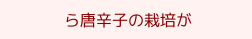ら唐辛子の栽培が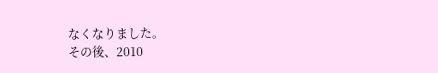なくなりました。
その後、2010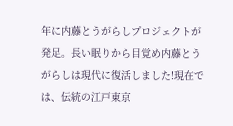年に内藤とうがらしプロジェクトが発足。長い眠りから目覚め内藤とうがらしは現代に復活しました!現在では、伝統の江戸東京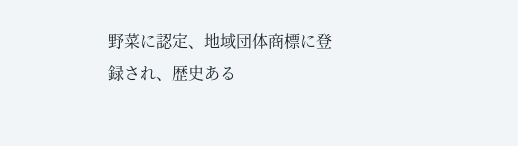野菜に認定、地域団体商標に登録され、歴史ある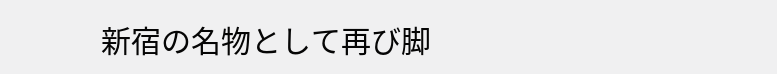新宿の名物として再び脚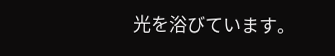光を浴びています。